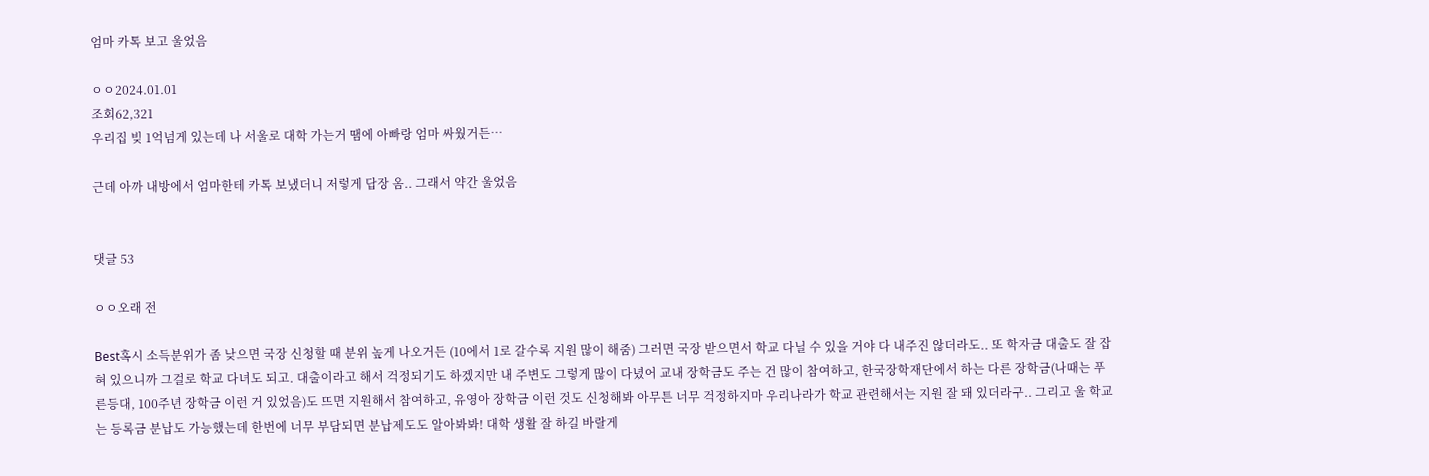엄마 카톡 보고 울었음

ㅇㅇ2024.01.01
조회62,321
우리집 빚 1억넘게 있는데 나 서울로 대학 가는거 땜에 아빠랑 엄마 싸웠거든…

근데 아까 내방에서 엄마한테 카톡 보냈더니 저렇게 답장 옴.. 그래서 약간 울었음


댓글 53

ㅇㅇ오래 전

Best혹시 소득분위가 좀 낮으면 국장 신청할 때 분위 높게 나오거든 (10에서 1로 갈수록 지원 많이 해줌) 그러면 국장 받으면서 학교 다닐 수 있을 거야 다 내주진 않더라도.. 또 학자금 대출도 잘 잡혀 있으니까 그걸로 학교 다녀도 되고. 대출이라고 해서 걱정되기도 하겠지만 내 주변도 그렇게 많이 다녔어 교내 장학금도 주는 건 많이 참여하고, 한국장학재단에서 하는 다른 장학금(나때는 푸른등대, 100주년 장학금 이런 거 있었음)도 뜨면 지원해서 참여하고, 유영아 장학금 이런 것도 신청해봐 아무튼 너무 걱정하지마 우리나라가 학교 관련해서는 지원 잘 돼 있더라구.. 그리고 울 학교는 등록금 분납도 가능했는데 한번에 너무 부담되면 분납제도도 알아봐봐! 대학 생활 잘 하길 바랄게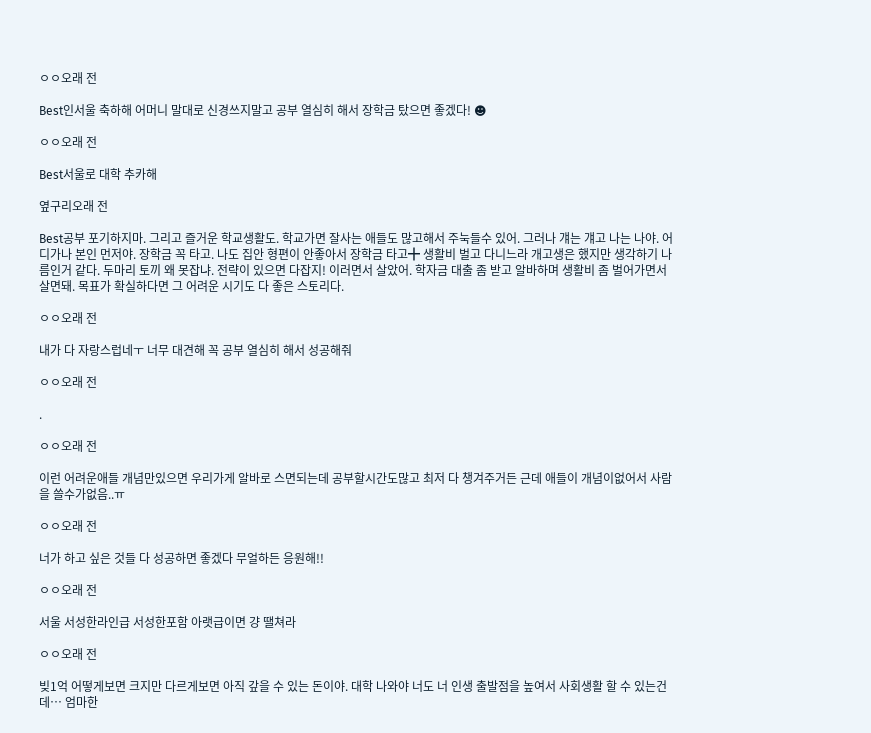ㅇㅇ오래 전

Best인서울 축하해 어머니 말대로 신경쓰지말고 공부 열심히 해서 장학금 탔으면 좋겠다! ☻

ㅇㅇ오래 전

Best서울로 대학 추카해

옆구리오래 전

Best공부 포기하지마. 그리고 즐거운 학교생활도. 학교가면 잘사는 애들도 많고해서 주눅들수 있어. 그러나 걔는 걔고 나는 나야. 어디가나 본인 먼저야. 장학금 꼭 타고. 나도 집안 형편이 안좋아서 장학금 타고╋ 생활비 벌고 다니느라 개고생은 했지만 생각하기 나름인거 같다. 두마리 토끼 왜 못잡냐. 전략이 있으면 다잡지! 이러면서 살았어. 학자금 대출 좀 받고 알바하며 생활비 좀 벌어가면서 살면돼. 목표가 확실하다면 그 어려운 시기도 다 좋은 스토리다.

ㅇㅇ오래 전

내가 다 자랑스럽네ㅜ 너무 대견해 꼭 공부 열심히 해서 성공해줘

ㅇㅇ오래 전

.

ㅇㅇ오래 전

이런 어려운애들 개념만있으면 우리가게 알바로 스면되는데 공부할시간도많고 최저 다 챙겨주거든 근데 애들이 개념이없어서 사람을 쓸수가없음..ㅠ

ㅇㅇ오래 전

너가 하고 싶은 것들 다 성공하면 좋겠다 무얼하든 응원해!!

ㅇㅇ오래 전

서울 서성한라인급 서성한포함 아랫급이면 걍 땔쳐라

ㅇㅇ오래 전

빚1억 어떻게보면 크지만 다르게보면 아직 갚을 수 있는 돈이야. 대학 나와야 너도 너 인생 출발점을 높여서 사회생활 할 수 있는건데… 엄마한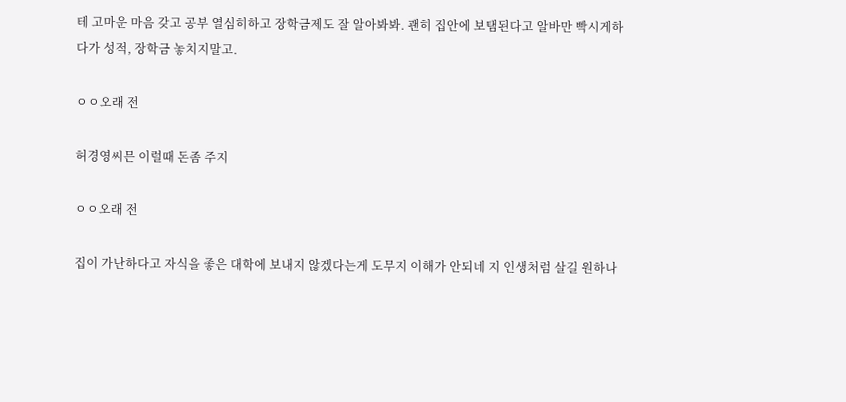테 고마운 마음 갖고 공부 열심히하고 장학금제도 잘 알아봐봐. 괜히 집안에 보탬된다고 알바만 빡시게하다가 성적, 장학금 놓치지말고.

ㅇㅇ오래 전

허경영씨믄 이럴때 돈좀 주지

ㅇㅇ오래 전

집이 가난하다고 자식을 좋은 대학에 보내지 않겠다는게 도무지 이해가 안되네 지 인생처럼 살길 원하나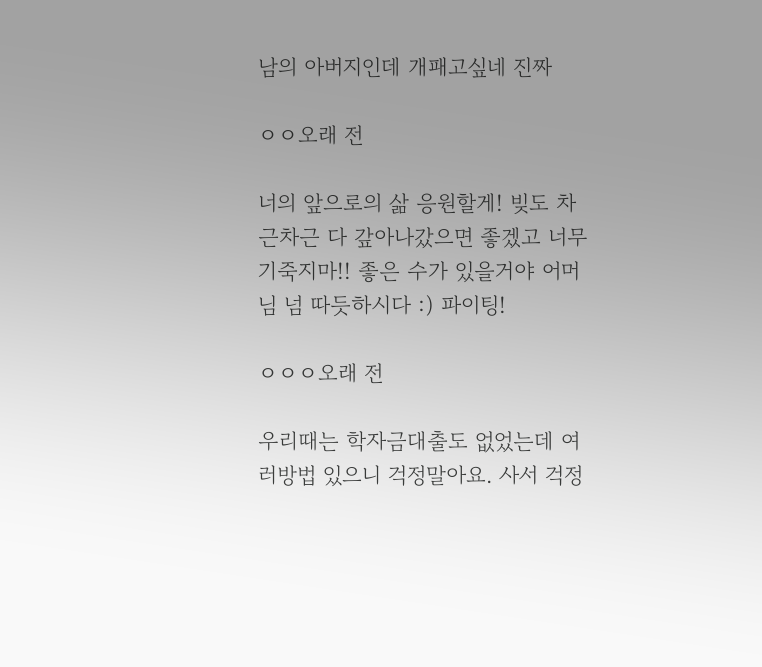남의 아버지인데 개패고싶네 진짜

ㅇㅇ오래 전

너의 앞으로의 삶 응원할게! 빚도 차근차근 다 갚아나갔으면 좋겠고 너무 기죽지마!! 좋은 수가 있을거야 어머님 넘 따듯하시다 :) 파이팅!

ㅇㅇㅇ오래 전

우리때는 학자금대출도 없었는데 여러방법 있으니 걱정말아요. 사서 걱정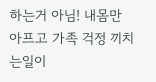하는거 아님! 내몸만 아프고 가족 걱정 끼치는일이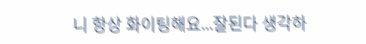니 항상 화이팅해요...잘된다 생각하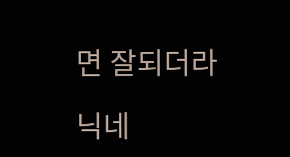면 잘되더라

닉네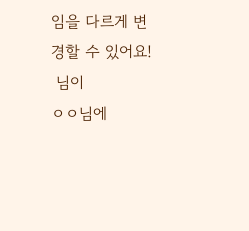임을 다르게 변경할 수 있어요!
 님이
ㅇㅇ님에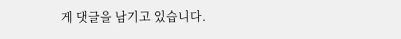게 댓글을 남기고 있습니다.